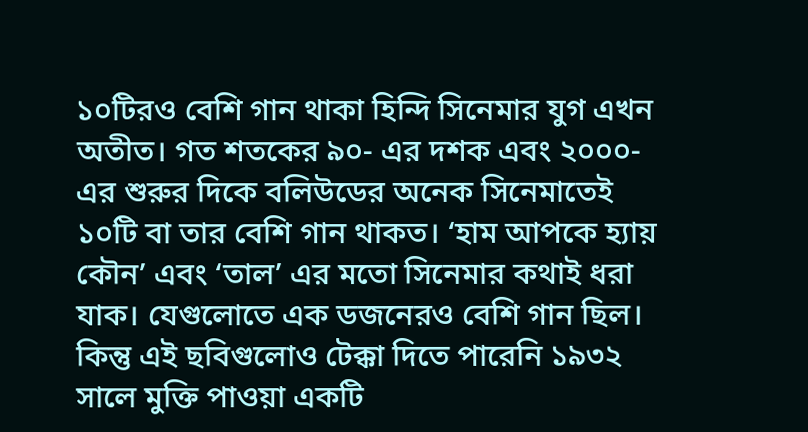১০টিরও বেশি গান থাকা হিন্দি সিনেমার যুগ এখন অতীত। গত শতকের ৯০- এর দশক এবং ২০০০-এর শুরুর দিকে বলিউডের অনেক সিনেমাতেই ১০টি বা তার বেশি গান থাকত। ‘হাম আপকে হ্যায় কৌন’ এবং ‘তাল’ এর মতো সিনেমার কথাই ধরা যাক। যেগুলোতে এক ডজনেরও বেশি গান ছিল। কিন্তু এই ছবিগুলোও টেক্কা দিতে পারেনি ১৯৩২ সালে মুক্তি পাওয়া একটি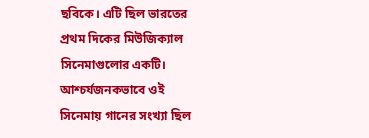ছবিকে। এটি ছিল ভারতের প্রথম দিকের মিউজিক্যাল সিনেমাগুলোর একটি। আশ্চর্যজনকভাবে ওই সিনেমায় গানের সংখ্যা ছিল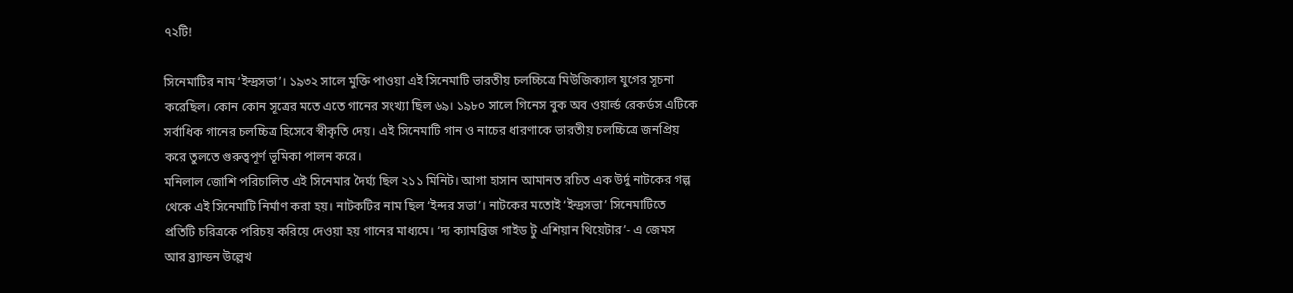৭২টি!

সিনেমাটির নাম ‘ইন্দ্রসভা’। ১৯৩২ সালে মুক্তি পাওয়া এই সিনেমাটি ভারতীয় চলচ্চিত্রে মিউজিক্যাল যুগের সূচনা করেছিল। কোন কোন সূত্রের মতে এতে গানের সংখ্যা ছিল ৬৯। ১৯৮০ সালে গিনেস বুক অব ওয়ার্ল্ড রেকর্ডস এটিকে সর্বাধিক গানের চলচ্চিত্র হিসেবে স্বীকৃতি দেয়। এই সিনেমাটি গান ও নাচের ধারণাকে ভারতীয় চলচ্চিত্রে জনপ্রিয় করে তুলতে গুরুত্বপূর্ণ ভূমিকা পালন করে।
মনিলাল জোশি পরিচালিত এই সিনেমার দৈর্ঘ্য ছিল ২১১ মিনিট। আগা হাসান আমানত রচিত এক উর্দু নাটকের গল্প থেকে এই সিনেমাটি নির্মাণ করা হয়। নাটকটির নাম ছিল ‘ইন্দর সভা’। নাটকের মতোই ‘ইন্দ্রসভা’ সিনেমাটিতে প্রতিটি চরিত্রকে পরিচয় করিয়ে দেওয়া হয় গানের মাধ্যমে। ‘দ্য ক্যামব্রিজ গাইড টু এশিয়ান থিয়েটার’- এ জেমস আর ব্র্যান্ডন উল্লেখ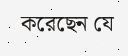করেছেন যে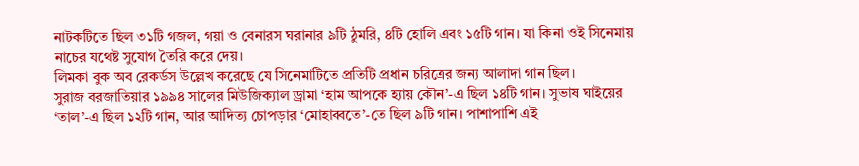নাটকটিতে ছিল ৩১টি গজল, গয়া ও বেনারস ঘরানার ৯টি ঠুমরি, ৪টি হোলি এবং ১৫টি গান। যা কিনা ওই সিনেমায় নাচের যথেষ্ট সুযোগ তৈরি করে দেয়।
লিমকা বুক অব রেকর্ডস উল্লেখ করেছে যে সিনেমাটিতে প্রতিটি প্রধান চরিত্রের জন্য আলাদা গান ছিল।
সুরাজ বরজাতিয়ার ১৯৯৪ সালের মিউজিক্যাল ড্রামা ‘হাম আপকে হ্যায় কৌন’-এ ছিল ১৪টি গান। সুভাষ ঘাইয়ের ‘তাল’-এ ছিল ১২টি গান, আর আদিত্য চোপড়ার ‘মোহাব্বতে’-তে ছিল ৯টি গান। পাশাপাশি এই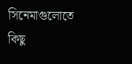সিনেমাগুলোতে কিছু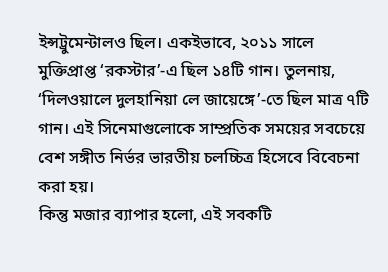ইন্সট্রুমেন্টালও ছিল। একইভাবে, ২০১১ সালে মুক্তিপ্রাপ্ত ‘রকস্টার’-এ ছিল ১৪টি গান। তুলনায়, ‘দিলওয়ালে দুলহানিয়া লে জায়েঙ্গে’-তে ছিল মাত্র ৭টি গান। এই সিনেমাগুলোকে সাম্প্রতিক সময়ের সবচেয়ে বেশ সঙ্গীত নির্ভর ভারতীয় চলচ্চিত্র হিসেবে বিবেচনা করা হয়।
কিন্তু মজার ব্যাপার হলো, এই সবকটি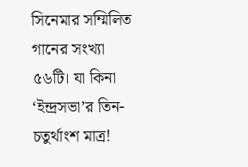সিনেমার সম্মিলিত গানের সংখ্যা ৫৬টি। যা কিনা ‘ইন্দ্রসভা’র তিন-চতুর্থাংশ মাত্র!